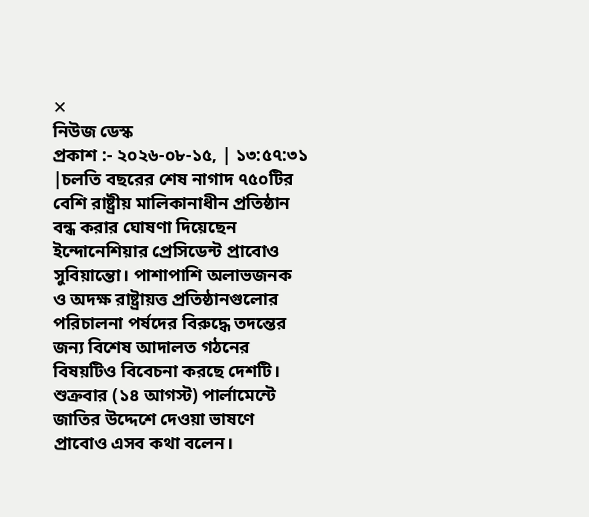✕
নিউজ ডেস্ক
প্রকাশ :- ২০২৬-০৮-১৫, | ১৩:৫৭:৩১ |চলতি বছরের শেষ নাগাদ ৭৫০টির বেশি রাষ্ট্রীয় মালিকানাধীন প্রতিষ্ঠান বন্ধ করার ঘোষণা দিয়েছেন ইন্দোনেশিয়ার প্রেসিডেন্ট প্রাবোও সুবিয়ান্তো। পাশাপাশি অলাভজনক ও অদক্ষ রাষ্ট্রায়ত্ত প্রতিষ্ঠানগুলোর পরিচালনা পর্ষদের বিরুদ্ধে তদন্তের জন্য বিশেষ আদালত গঠনের বিষয়টিও বিবেচনা করছে দেশটি।
শুক্রবার (১৪ আগস্ট) পার্লামেন্টে জাতির উদ্দেশে দেওয়া ভাষণে প্রাবোও এসব কথা বলেন।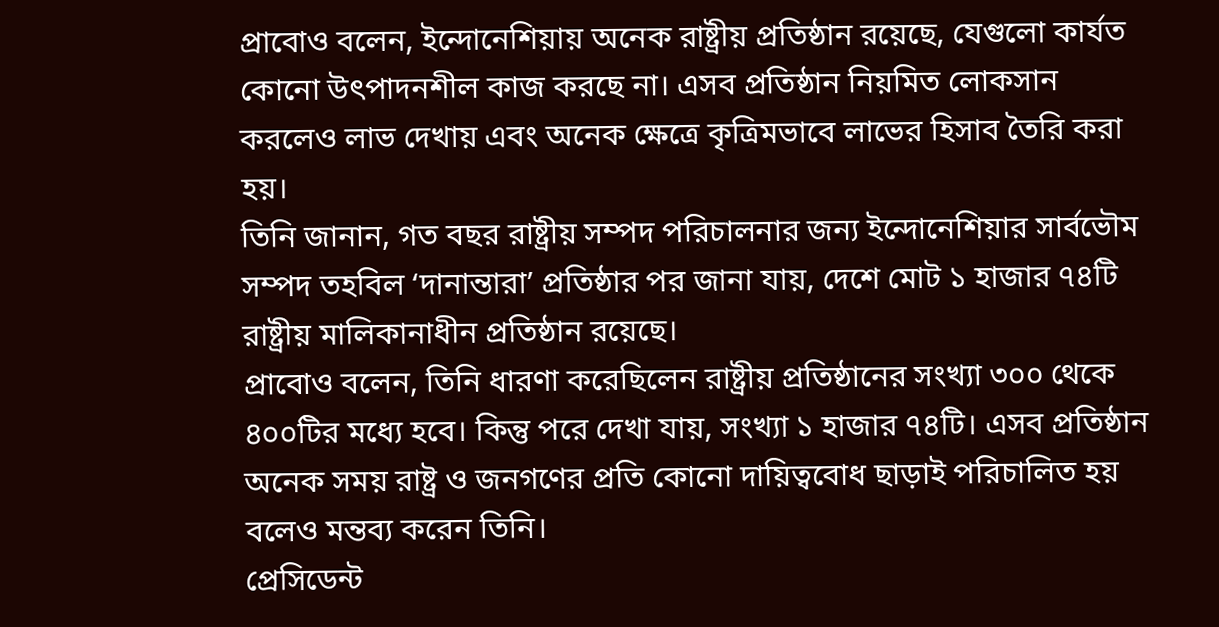প্রাবোও বলেন, ইন্দোনেশিয়ায় অনেক রাষ্ট্রীয় প্রতিষ্ঠান রয়েছে, যেগুলো কার্যত কোনো উৎপাদনশীল কাজ করছে না। এসব প্রতিষ্ঠান নিয়মিত লোকসান করলেও লাভ দেখায় এবং অনেক ক্ষেত্রে কৃত্রিমভাবে লাভের হিসাব তৈরি করা হয়।
তিনি জানান, গত বছর রাষ্ট্রীয় সম্পদ পরিচালনার জন্য ইন্দোনেশিয়ার সার্বভৌম সম্পদ তহবিল ‘দানান্তারা’ প্রতিষ্ঠার পর জানা যায়, দেশে মোট ১ হাজার ৭৪টি রাষ্ট্রীয় মালিকানাধীন প্রতিষ্ঠান রয়েছে।
প্রাবোও বলেন, তিনি ধারণা করেছিলেন রাষ্ট্রীয় প্রতিষ্ঠানের সংখ্যা ৩০০ থেকে ৪০০টির মধ্যে হবে। কিন্তু পরে দেখা যায়, সংখ্যা ১ হাজার ৭৪টি। এসব প্রতিষ্ঠান অনেক সময় রাষ্ট্র ও জনগণের প্রতি কোনো দায়িত্ববোধ ছাড়াই পরিচালিত হয় বলেও মন্তব্য করেন তিনি।
প্রেসিডেন্ট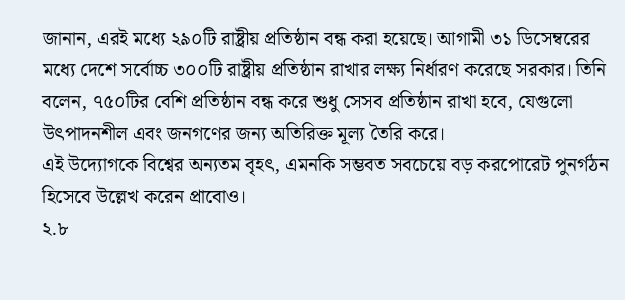জানান, এরই মধ্যে ২৯০টি রাষ্ট্রীয় প্রতিষ্ঠান বন্ধ করা হয়েছে। আগামী ৩১ ডিসেম্বরের মধ্যে দেশে সর্বোচ্চ ৩০০টি রাষ্ট্রীয় প্রতিষ্ঠান রাখার লক্ষ্য নির্ধারণ করেছে সরকার। তিনি বলেন, ৭৫০টির বেশি প্রতিষ্ঠান বন্ধ করে শুধু সেসব প্রতিষ্ঠান রাখা হবে, যেগুলো উৎপাদনশীল এবং জনগণের জন্য অতিরিক্ত মূল্য তৈরি করে।
এই উদ্যোগকে বিশ্বের অন্যতম বৃহৎ, এমনকি সম্ভবত সবচেয়ে বড় করপোরেট পুনর্গঠন হিসেবে উল্লেখ করেন প্রাবোও।
২.৮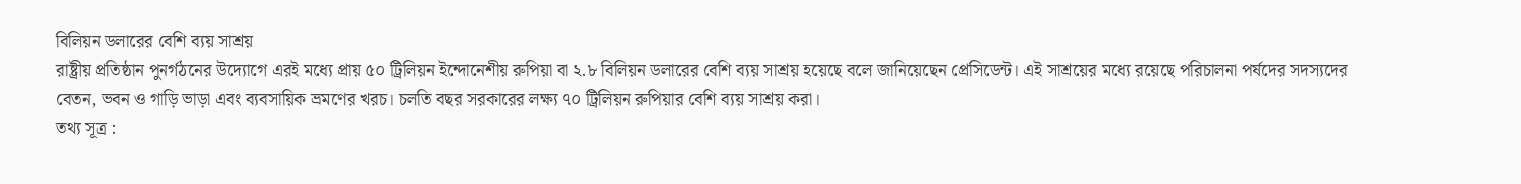বিলিয়ন ডলারের বেশি ব্যয় সাশ্রয়
রাষ্ট্রীয় প্রতিষ্ঠান পুনর্গঠনের উদ্যোগে এরই মধ্যে প্রায় ৫০ ট্রিলিয়ন ইন্দোনেশীয় রুপিয়া বা ২.৮ বিলিয়ন ডলারের বেশি ব্যয় সাশ্রয় হয়েছে বলে জানিয়েছেন প্রেসিডেন্ট। এই সাশ্রয়ের মধ্যে রয়েছে পরিচালনা পর্ষদের সদস্যদের বেতন, ভবন ও গাড়ি ভাড়া এবং ব্যবসায়িক ভ্রমণের খরচ। চলতি বছর সরকারের লক্ষ্য ৭০ ট্রিলিয়ন রুপিয়ার বেশি ব্যয় সাশ্রয় করা।
তথ্য সূত্র :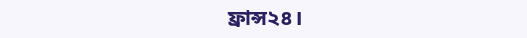ফ্রান্স২৪।